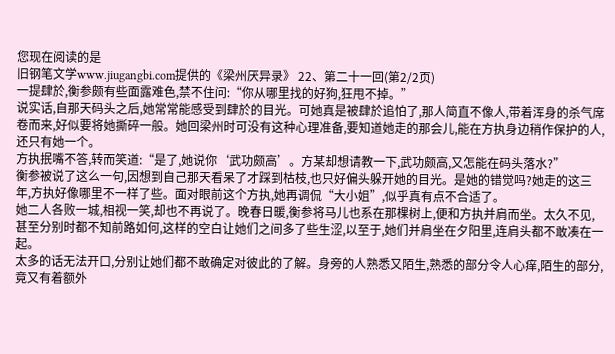您现在阅读的是
旧钢笔文学www.jiugangbi.com提供的《梁州厌异录》 22、第二十一回(第2/2页)
一提肆於,衡参颇有些面露难色,禁不住问:“你从哪里找的好狗,狂甩不掉。”
说实话,自那天码头之后,她常常能感受到肆於的目光。可她真是被肆於追怕了,那人简直不像人,带着浑身的杀气席卷而来,好似要将她撕碎一般。她回梁州时可没有这种心理准备,要知道她走的那会儿,能在方执身边稍作保护的人,还只有她一个。
方执抿嘴不答,转而笑道:“是了,她说你‘武功颇高’。方某却想请教一下,武功颇高,又怎能在码头落水?”
衡参被说了这么一句,因想到自己那天看呆了才踩到枯枝,也只好偏头躲开她的目光。是她的错觉吗?她走的这三年,方执好像哪里不一样了些。面对眼前这个方执,她再调侃“大小姐”,似乎真有点不合适了。
她二人各败一城,相视一笑,却也不再说了。晚春日暖,衡参将马儿也系在那棵树上,便和方执并肩而坐。太久不见,甚至分别时都不知前路如何,这样的空白让她们之间多了些生涩,以至于,她们并肩坐在夕阳里,连肩头都不敢凑在一起。
太多的话无法开口,分别让她们都不敢确定对彼此的了解。身旁的人熟悉又陌生,熟悉的部分令人心痒,陌生的部分,竟又有着额外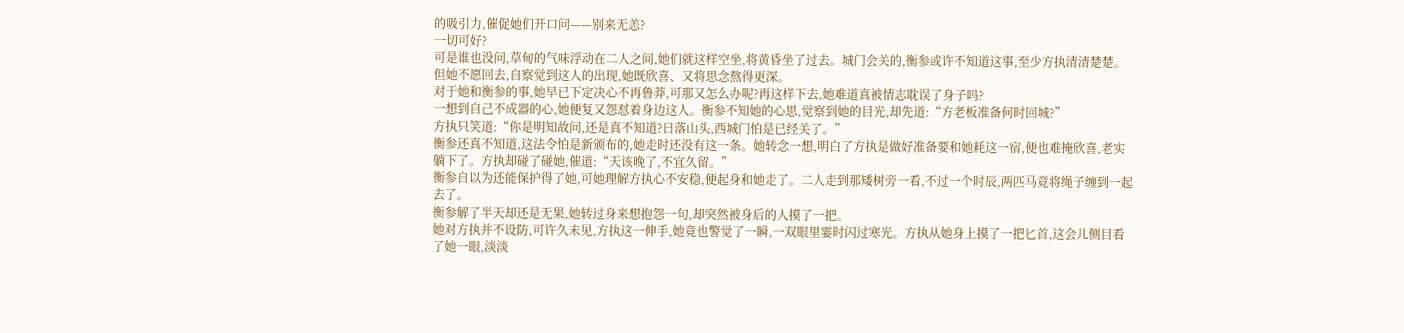的吸引力,催促她们开口问——别来无恙?
一切可好?
可是谁也没问,草甸的气味浮动在二人之间,她们就这样空坐,将黄昏坐了过去。城门会关的,衡参或许不知道这事,至少方执清清楚楚。但她不愿回去,自察觉到这人的出现,她既欣喜、又将思念熬得更深。
对于她和衡参的事,她早已下定决心不再鲁莽,可那又怎么办呢?再这样下去,她难道真被情志耽误了身子吗?
一想到自己不成器的心,她便复又怨怼着身边这人。衡参不知她的心思,觉察到她的目光,却先道:“方老板准备何时回城?”
方执只笑道:“你是明知故问,还是真不知道?日落山头,西城门怕是已经关了。”
衡参还真不知道,这法令怕是新颁布的,她走时还没有这一条。她转念一想,明白了方执是做好准备要和她耗这一宿,便也难掩欣喜,老实躺下了。方执却碰了碰她,催道:“天该晚了,不宜久留。”
衡参自以为还能保护得了她,可她理解方执心不安稳,便起身和她走了。二人走到那矮树旁一看,不过一个时辰,两匹马竟将绳子缠到一起去了。
衡参解了半天却还是无果,她转过身来想抱怨一句,却突然被身后的人摸了一把。
她对方执并不设防,可许久未见,方执这一伸手,她竟也警觉了一瞬,一双眼里霎时闪过寒光。方执从她身上摸了一把匕首,这会儿侧目看了她一眼,淡淡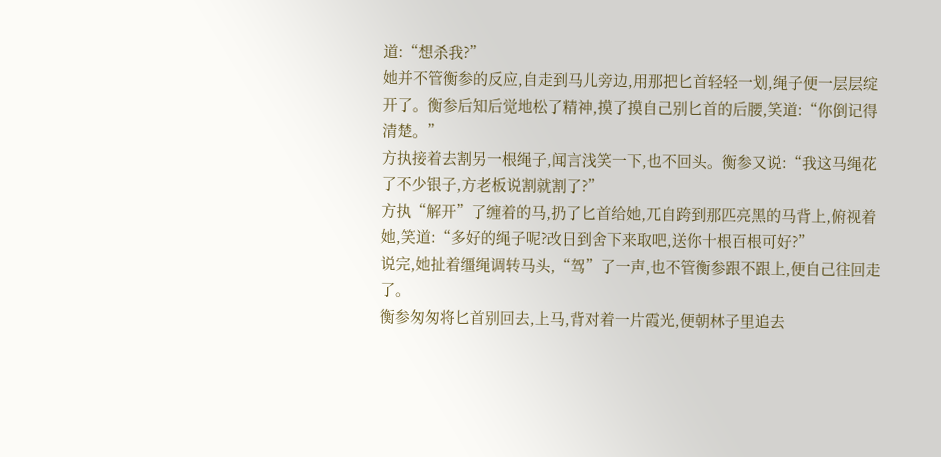道:“想杀我?”
她并不管衡参的反应,自走到马儿旁边,用那把匕首轻轻一划,绳子便一层层绽开了。衡参后知后觉地松了精神,摸了摸自己别匕首的后腰,笑道:“你倒记得清楚。”
方执接着去割另一根绳子,闻言浅笑一下,也不回头。衡参又说:“我这马绳花了不少银子,方老板说割就割了?”
方执“解开”了缠着的马,扔了匕首给她,兀自跨到那匹亮黑的马背上,俯视着她,笑道:“多好的绳子呢?改日到舍下来取吧,送你十根百根可好?”
说完,她扯着缰绳调转马头,“驾”了一声,也不管衡参跟不跟上,便自己往回走了。
衡参匆匆将匕首别回去,上马,背对着一片霞光,便朝林子里追去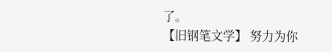了。
【旧钢笔文学】 努力为你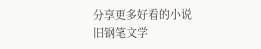分享更多好看的小说
旧钢笔文学